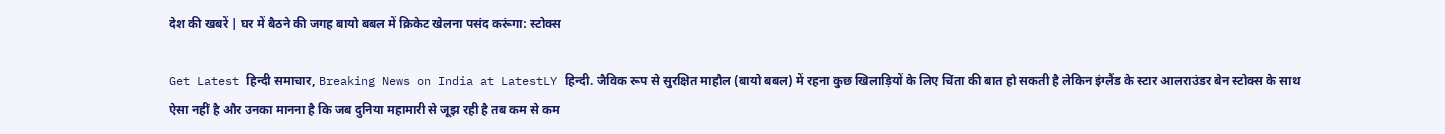देश की खबरें | घर में बैठने की जगह बायो बबल में क्रिकेट खेलना पसंद करूंगा: स्टोक्स

Get Latest हिन्दी समाचार, Breaking News on India at LatestLY हिन्दी. जैविक रूप से सुरक्षित माहौल (बायो बबल) में रहना कुछ खिलाड़ियों के लिए चिंता की बात हो सकती है लेकिन इंग्लैंड के स्टार आलराउंडर बेन स्टोक्स के साथ ऐसा नहीं है और उनका मानना है कि जब दुनिया महामारी से जूझ रही है तब कम से कम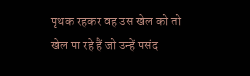पृथक रहकर वह उस खेल को तो खेल पा रहे हैं जो उन्हें पसंद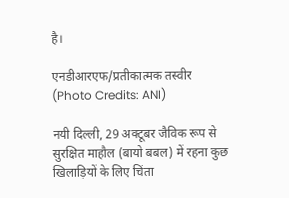है।

एनडीआरएफ/प्रतीकात्मक तस्वीर (Photo Credits: ANI)

नयी दिल्ली, 29 अक्टूबर जैविक रूप से सुरक्षित माहौल (बायो बबल) में रहना कुछ खिलाड़ियों के लिए चिंता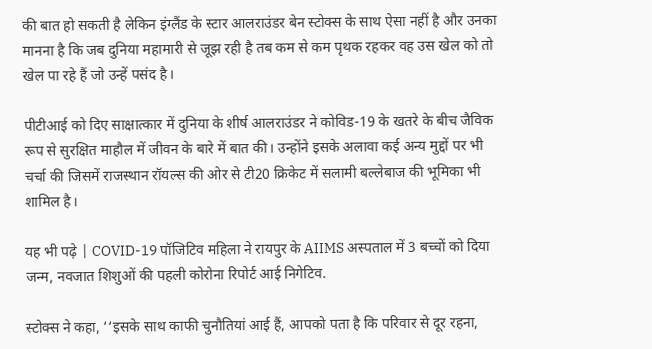की बात हो सकती है लेकिन इंग्लैंड के स्टार आलराउंडर बेन स्टोक्स के साथ ऐसा नहीं है और उनका मानना है कि जब दुनिया महामारी से जूझ रही है तब कम से कम पृथक रहकर वह उस खेल को तो खेल पा रहे हैं जो उन्हें पसंद है।

पीटीआई को दिए साक्षात्कार में दुनिया के शीर्ष आलराउंडर ने कोविड-19 के खतरे के बीच जैविक रूप से सुरक्षित माहौल में जीवन के बारे में बात की। उन्होंने इसके अलावा कई अन्य मुद्दों पर भी चर्चा की जिसमें राजस्थान रॉयल्स की ओर से टी20 क्रिकेट में सलामी बल्लेबाज की भूमिका भी शामिल है।

यह भी पढ़े | COVID-19 पॉजिटिव महिला ने रायपुर के AIIMS अस्पताल में 3 बच्चों को दिया जन्म, नवजात शिशुओं की पहली कोरोना रिपोर्ट आई निगेटिव.

स्टोक्स ने कहा, ‘‘इसके साथ काफी चुनौतियां आई हैं, आपको पता है कि परिवार से दूर रहना,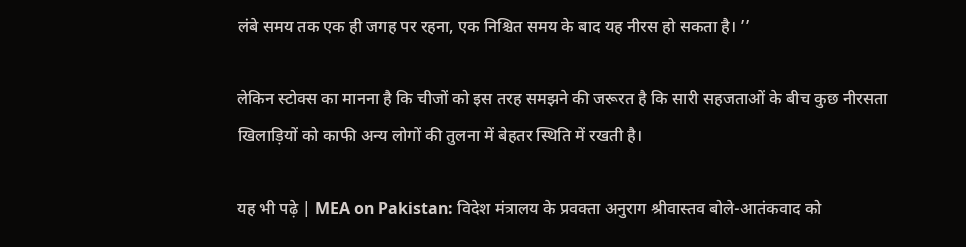लंबे समय तक एक ही जगह पर रहना, एक निश्चित समय के बाद यह नीरस हो सकता है। ’’

लेकिन स्टोक्स का मानना है कि चीजों को इस तरह समझने की जरूरत है कि सारी सहजताओं के बीच कुछ नीरसता खिलाड़ियों को काफी अन्य लोगों की तुलना में बेहतर स्थिति में रखती है।

यह भी पढ़े | MEA on Pakistan: विदेश मंत्रालय के प्रवक्ता अनुराग श्रीवास्तव बोले-आतंकवाद को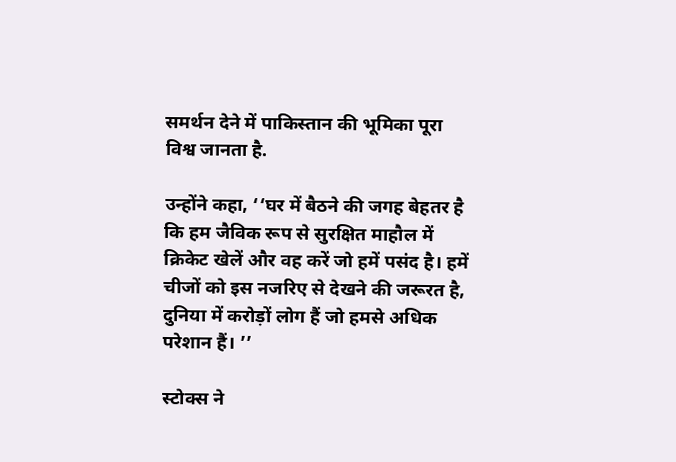समर्थन देने में पाकिस्तान की भूमिका पूरा विश्व जानता है.

उन्होंने कहा, ‘‘घर में बैठने की जगह बेहतर है कि हम जैविक रूप से सुरक्षित माहौल में क्रिकेट खेलें और वह करें जो हमें पसंद है। हमें चीजों को इस नजरिए से देखने की जरूरत है, दुनिया में करोड़ों लोग हैं जो हमसे अधिक परेशान हैं। ’’

स्टोक्स ने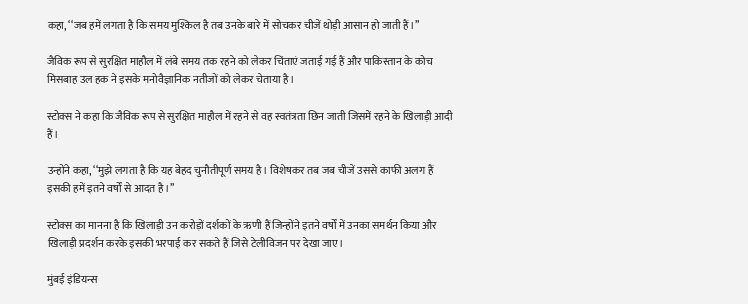कहा, ‘‘जब हमें लगता है कि समय मुश्किल है तब उनके बारे में सोचकर चीजें थोड़ी आसान हो जाती हैं।’’

जैविक रूप से सुरक्षित माहौल में लंबे समय तक रहने को लेकर चिंताएं जताई गई हैं और पाकिस्तान के कोच मिसबाह उल हक ने इसके मनोवैज्ञानिक नतीजों को लेकर चेताया है।

स्टोक्स ने कहा कि जैविक रूप से सुरक्षित माहौल में रहने से वह स्वतंत्रता छिन जाती जिसमें रहने के खिलाड़ी आदी हैं।

उन्होंने कहा, ‘‘मुझे लगता है कि यह बेहद चुनौतीपूर्ण समय है। विशेषकर तब जब चीजें उससे काफी अलग हैं इसकी हमें इतने वर्षों से आदत है।’’

स्टोक्स का मानना है कि खिलाड़ी उन करोड़ों दर्शकों के ऋणी हैं जिन्होंने इतने वर्षों में उनका समर्थन किया और खिलाड़ी प्रदर्शन करके इसकी भरपाई कर सकते हैं जिसे टेलीविजन पर देखा जाए।

मुंबई इंडियन्स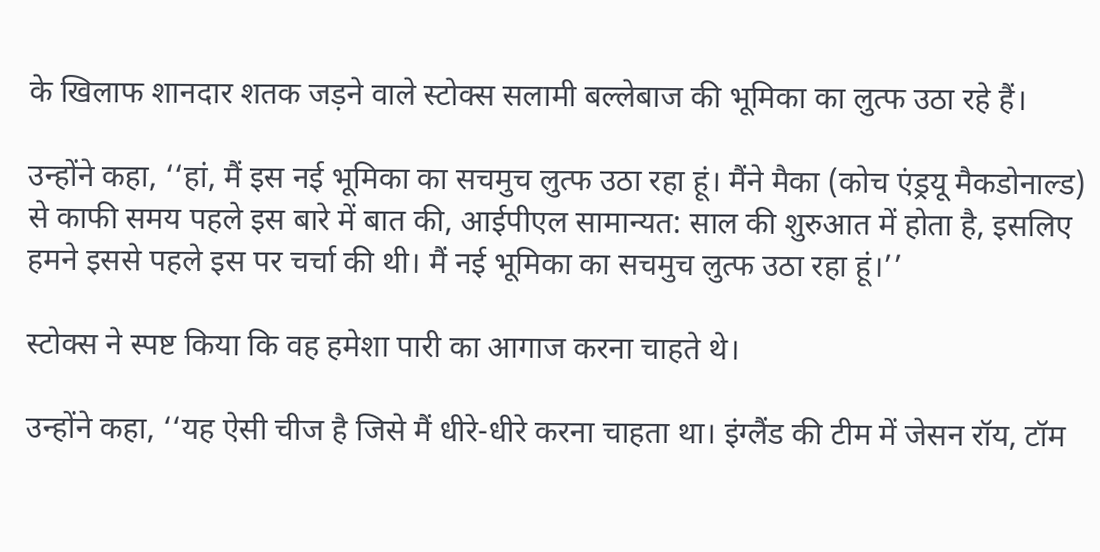के खिलाफ शानदार शतक जड़ने वाले स्टोक्स सलामी बल्लेबाज की भूमिका का लुत्फ उठा रहे हैं।

उन्होंने कहा, ‘‘हां, मैं इस नई भूमिका का सचमुच लुत्फ उठा रहा हूं। मैंने मैका (कोच एंड्रयू मैकडोनाल्ड) से काफी समय पहले इस बारे में बात की, आईपीएल सामान्यत: साल की शुरुआत में होता है, इसलिए हमने इससे पहले इस पर चर्चा की थी। मैं नई भूमिका का सचमुच लुत्फ उठा रहा हूं।’’

स्टोक्स ने स्पष्ट किया कि वह हमेशा पारी का आगाज करना चाहते थे।

उन्होंने कहा, ‘‘यह ऐसी चीज है जिसे मैं धीरे-धीरे करना चाहता था। इंग्लैंड की टीम में जेसन रॉय, टॉम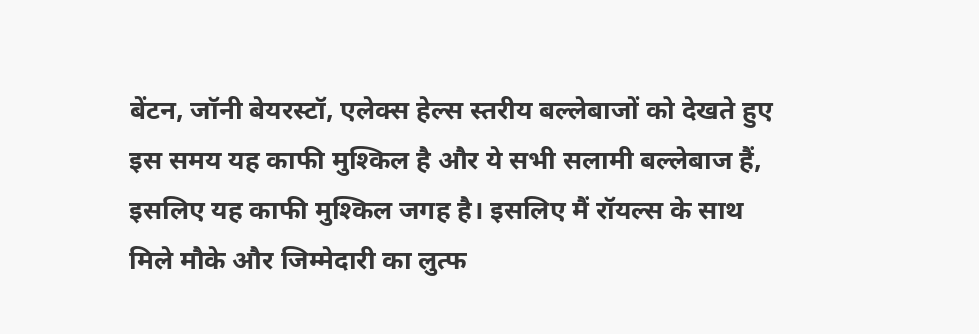बेंटन, जॉनी बेयरस्टॉ, एलेक्स हेल्स स्तरीय बल्लेबाजों को देखते हुए इस समय यह काफी मुश्किल है और ये सभी सलामी बल्लेबाज हैं, इसलिए यह काफी मुश्किल जगह है। इसलिए मैं रॉयल्स के साथ मिले मौके और जिम्मेदारी का लुत्फ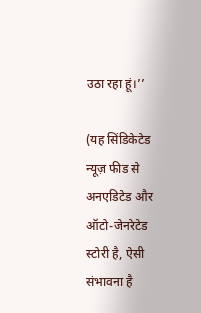उठा रहा हूं।’’

(यह सिंडिकेटेड न्यूज़ फीड से अनएडिटेड और ऑटो-जेनरेटेड स्टोरी है, ऐसी संभावना है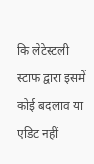कि लेटेस्टली स्टाफ द्वारा इसमें कोई बदलाव या एडिट नहीं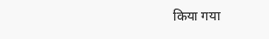किया गया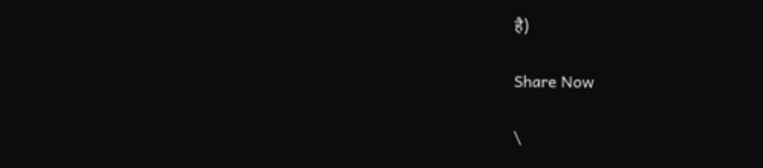है)

Share Now

\